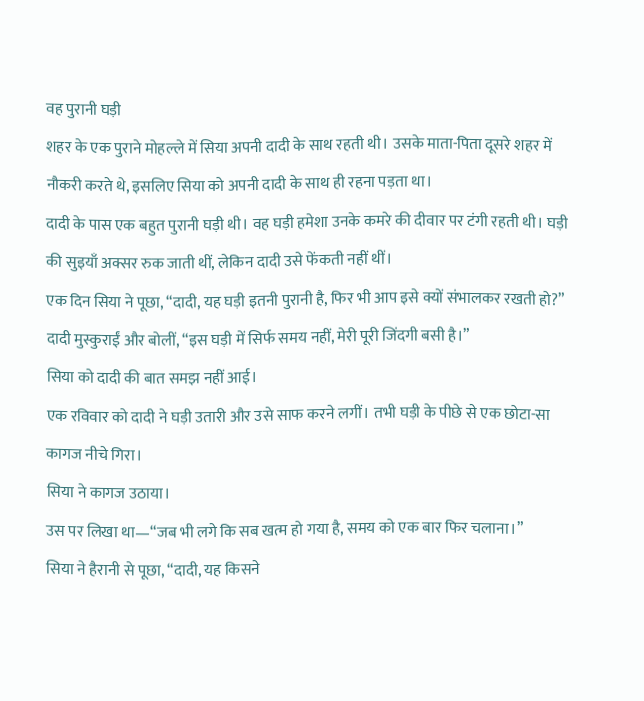वह पुरानी घड़ी
शहर के एक पुराने मोहल्ले में सिया अपनी दादी के साथ रहती थी। उसके माता-पिता दूसरे शहर में नौकरी करते थे, इसलिए सिया को अपनी दादी के साथ ही रहना पड़ता था।
दादी के पास एक बहुत पुरानी घड़ी थी। वह घड़ी हमेशा उनके कमरे की दीवार पर टंगी रहती थी। घड़ी की सुइयाँ अक्सर रुक जाती थीं, लेकिन दादी उसे फेंकती नहीं थीं।
एक दिन सिया ने पूछा, “दादी, यह घड़ी इतनी पुरानी है, फिर भी आप इसे क्यों संभालकर रखती हो?”
दादी मुस्कुराईं और बोलीं, “इस घड़ी में सिर्फ समय नहीं, मेरी पूरी जिंदगी बसी है।”
सिया को दादी की बात समझ नहीं आई।
एक रविवार को दादी ने घड़ी उतारी और उसे साफ करने लगीं। तभी घड़ी के पीछे से एक छोटा-सा कागज नीचे गिरा।
सिया ने कागज उठाया।
उस पर लिखा था—“जब भी लगे कि सब खत्म हो गया है, समय को एक बार फिर चलाना।”
सिया ने हैरानी से पूछा, “दादी, यह किसने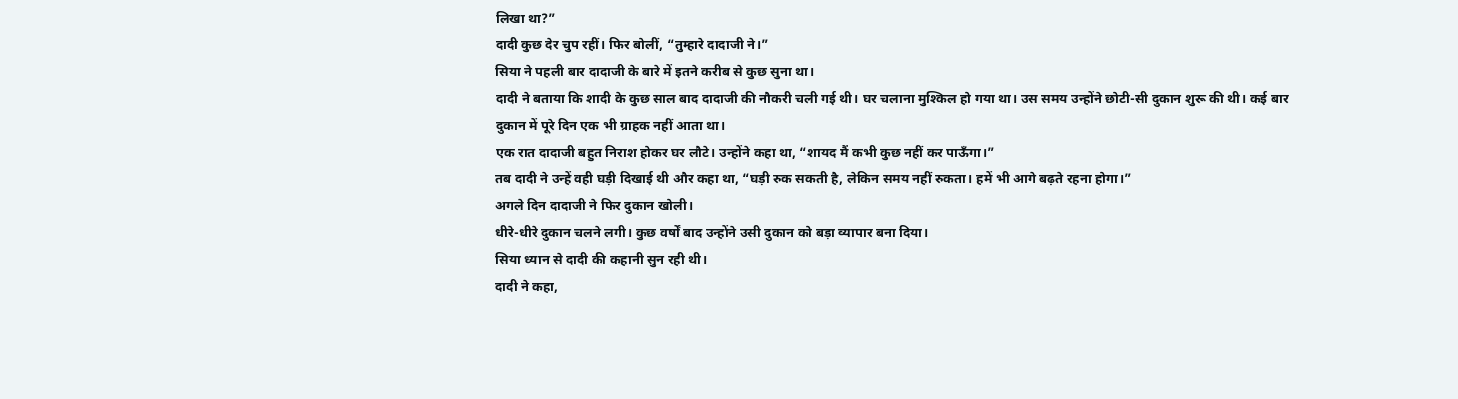लिखा था?”
दादी कुछ देर चुप रहीं। फिर बोलीं, “तुम्हारे दादाजी ने।”
सिया ने पहली बार दादाजी के बारे में इतने करीब से कुछ सुना था।
दादी ने बताया कि शादी के कुछ साल बाद दादाजी की नौकरी चली गई थी। घर चलाना मुश्किल हो गया था। उस समय उन्होंने छोटी-सी दुकान शुरू की थी। कई बार दुकान में पूरे दिन एक भी ग्राहक नहीं आता था।
एक रात दादाजी बहुत निराश होकर घर लौटे। उन्होंने कहा था, “शायद मैं कभी कुछ नहीं कर पाऊँगा।”
तब दादी ने उन्हें वही घड़ी दिखाई थी और कहा था, “घड़ी रुक सकती है, लेकिन समय नहीं रुकता। हमें भी आगे बढ़ते रहना होगा।”
अगले दिन दादाजी ने फिर दुकान खोली।
धीरे-धीरे दुकान चलने लगी। कुछ वर्षों बाद उन्होंने उसी दुकान को बड़ा व्यापार बना दिया।
सिया ध्यान से दादी की कहानी सुन रही थी।
दादी ने कहा,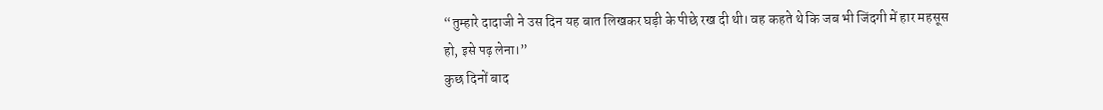“तुम्हारे दादाजी ने उस दिन यह बात लिखकर घड़ी के पीछे रख दी थी। वह कहते थे कि जब भी जिंदगी में हार महसूस हो, इसे पढ़ लेना।”
कुछ दिनों बाद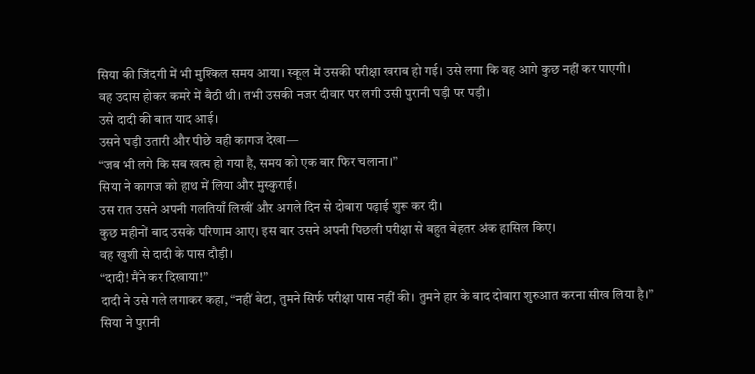सिया की जिंदगी में भी मुश्किल समय आया। स्कूल में उसकी परीक्षा खराब हो गई। उसे लगा कि वह आगे कुछ नहीं कर पाएगी।
वह उदास होकर कमरे में बैठी थी। तभी उसकी नजर दीवार पर लगी उसी पुरानी घड़ी पर पड़ी।
उसे दादी की बात याद आई।
उसने घड़ी उतारी और पीछे वही कागज देखा—
“जब भी लगे कि सब खत्म हो गया है, समय को एक बार फिर चलाना।”
सिया ने कागज को हाथ में लिया और मुस्कुराई।
उस रात उसने अपनी गलतियाँ लिखीं और अगले दिन से दोबारा पढ़ाई शुरू कर दी।
कुछ महीनों बाद उसके परिणाम आए। इस बार उसने अपनी पिछली परीक्षा से बहुत बेहतर अंक हासिल किए।
वह खुशी से दादी के पास दौड़ी।
“दादी! मैंने कर दिखाया!”
दादी ने उसे गले लगाकर कहा, “नहीं बेटा, तुमने सिर्फ परीक्षा पास नहीं की। तुमने हार के बाद दोबारा शुरुआत करना सीख लिया है।”
सिया ने पुरानी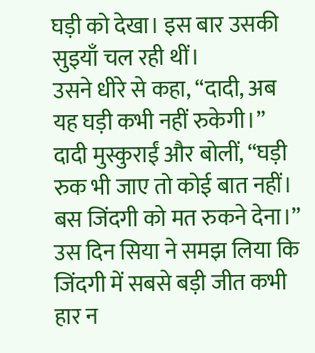घड़ी को देखा। इस बार उसकी सुइयाँ चल रही थीं।
उसने धीरे से कहा, “दादी, अब यह घड़ी कभी नहीं रुकेगी।”
दादी मुस्कुराईं और बोलीं, “घड़ी रुक भी जाए तो कोई बात नहीं। बस जिंदगी को मत रुकने देना।”
उस दिन सिया ने समझ लिया कि जिंदगी में सबसे बड़ी जीत कभी हार न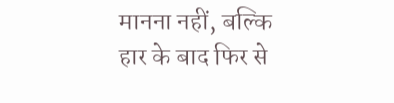मानना नहीं, बल्कि हार के बाद फिर से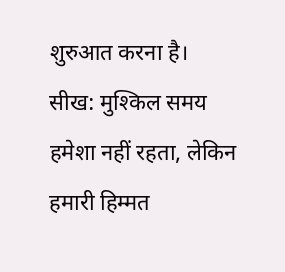शुरुआत करना है।
सीख: मुश्किल समय हमेशा नहीं रहता, लेकिन हमारी हिम्मत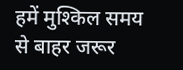हमें मुश्किल समय से बाहर जरूर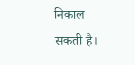निकाल सकती है।